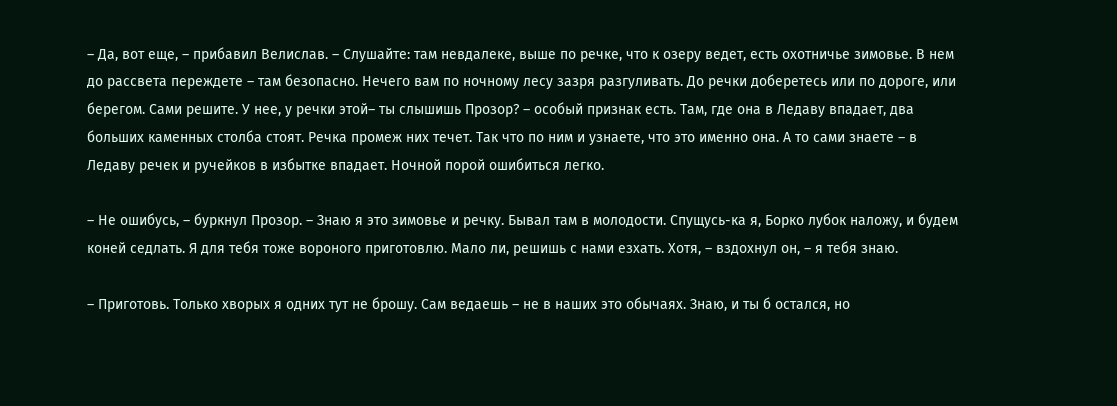– Да, вот еще, – прибавил Велислав. – Слушайте: там невдалеке, выше по речке, что к озеру ведет, есть охотничье зимовье. В нем до рассвета переждете – там безопасно. Нечего вам по ночному лесу зазря разгуливать. До речки доберетесь или по дороге, или берегом. Сами решите. У нее, у речки этой– ты слышишь Прозор? – особый признак есть. Там, где она в Ледаву впадает, два больших каменных столба стоят. Речка промеж них течет. Так что по ним и узнаете, что это именно она. А то сами знаете – в Ледаву речек и ручейков в избытке впадает. Ночной порой ошибиться легко.

– Не ошибусь, – буркнул Прозор. – Знаю я это зимовье и речку. Бывал там в молодости. Спущусь-ка я, Борко лубок наложу, и будем коней седлать. Я для тебя тоже вороного приготовлю. Мало ли, решишь с нами езхать. Хотя, – вздохнул он, – я тебя знаю.

– Приготовь. Только хворых я одних тут не брошу. Сам ведаешь – не в наших это обычаях. Знаю, и ты б остался, но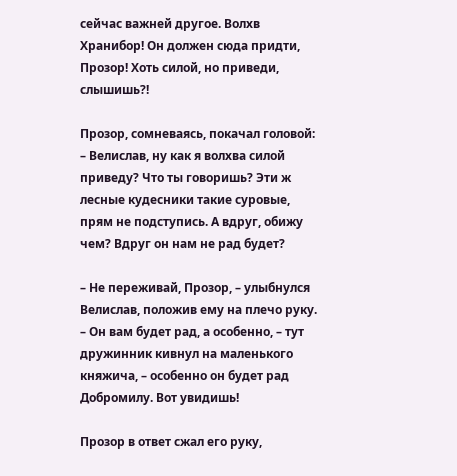сейчас важней другое. Волхв Хранибор! Он должен сюда придти, Прозор! Хоть силой, но приведи, слышишь?!

Прозор, сомневаясь, покачал головой: – Велислав, ну как я волхва силой приведу? Что ты говоришь? Эти ж лесные кудесники такие суровые, прям не подступись. А вдруг, обижу чем? Вдруг он нам не рад будет?

– Не переживай, Прозор, – улыбнулся Велислав, положив ему на плечо руку. – Он вам будет рад, а особенно, – тут дружинник кивнул на маленького княжича, – особенно он будет рад Добромилу. Вот увидишь!

Прозор в ответ сжал его руку,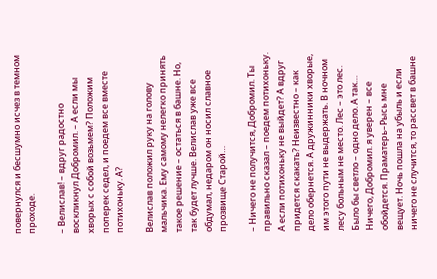повернулся и бесшумно исчез в темном проходе.

– Велислав! – вдруг радостно воскликнул Добромил. – А если мы хворых с собой возьмем? Положим поперек седел, и поедем все вместе потихоньку. А?

Велислав положил руку на голову мальчика. Ему самому нелегко принять такое решение – остаться в башне. Но, так будет лучше. Велислав уже все обдумал, недаром он носил славное прозвище Старой…

– Ничего не получится, Добромил. Ты правильно сказал – поедем потихоньку. А если потихоньку не выйдет? А вдруг придется скакать? Неизвестно – как дело обернется. А дружинники хворые, им этого пути не выдержать. В ночном лесу больным не место. Лес – это лес. Было бы светло – одно дело. А так… Ничего, Добромил. я уверен – все обойдется. Праматерь–Рысь мне вещует. Ночь пошла на убыль и если ничего не случится, то рассвет в башне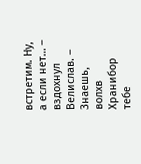встретим. Ну, а если нет… – вздохнул Велислав. – Знаешь, волхв Хранибор тебе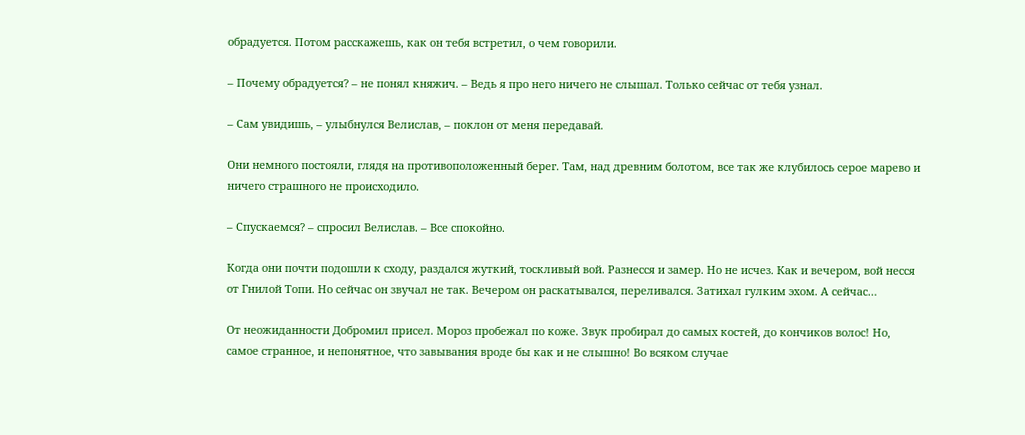обрадуется. Потом расскажешь, как он тебя встретил, о чем говорили.

– Почему обрадуется? – не понял княжич. – Ведь я про него ничего не слышал. Только сейчас от тебя узнал.

– Сам увидишь, – улыбнулся Велислав, – поклон от меня передавай.

Они немного постояли, глядя на противоположенный берег. Там, над древним болотом, все так же клубилось серое марево и ничего страшного не происходило.

– Спускаемся? – спросил Велислав. – Все спокойно.

Когда они почти подошли к сходу, раздался жуткий, тоскливый вой. Разнесся и замер. Но не исчез. Как и вечером, вой несся от Гнилой Топи. Но сейчас он звучал не так. Вечером он раскатывался, переливался. Затихал гулким эхом. А сейчас…

От неожиданности Добромил присел. Мороз пробежал по коже. Звук пробирал до самых костей, до кончиков волос! Но, самое странное, и непонятное, что завывания вроде бы как и не слышно! Во всяком случае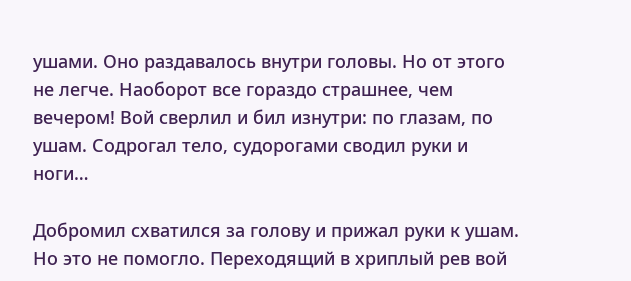ушами. Оно раздавалось внутри головы. Но от этого не легче. Наоборот все гораздо страшнее, чем вечером! Вой сверлил и бил изнутри: по глазам, по ушам. Содрогал тело, судорогами сводил руки и ноги…

Добромил схватился за голову и прижал руки к ушам. Но это не помогло. Переходящий в хриплый рев вой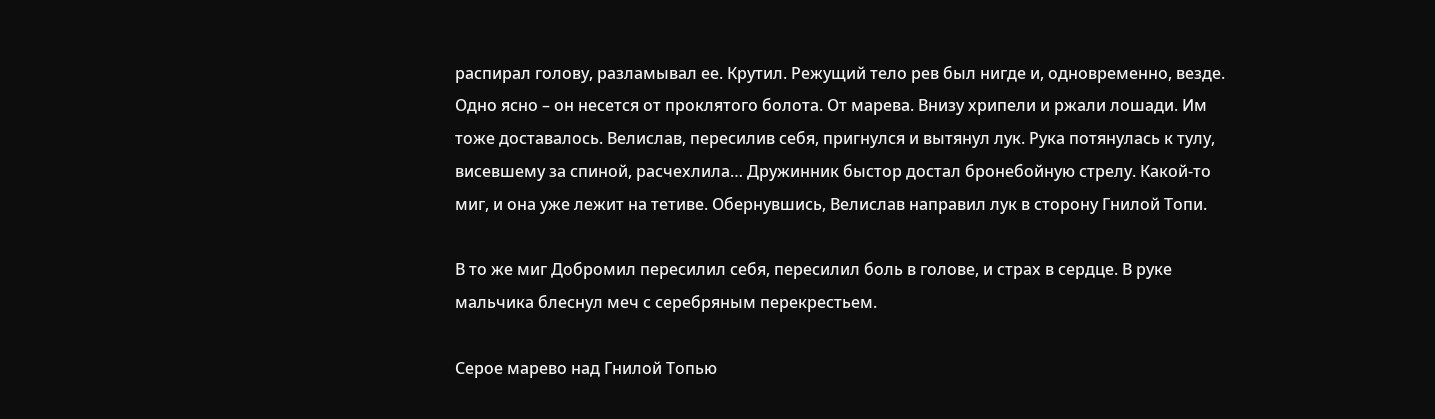распирал голову, разламывал ее. Крутил. Режущий тело рев был нигде и, одновременно, везде. Одно ясно – он несется от проклятого болота. От марева. Внизу хрипели и ржали лошади. Им тоже доставалось. Велислав, пересилив себя, пригнулся и вытянул лук. Рука потянулась к тулу, висевшему за спиной, расчехлила… Дружинник быстор достал бронебойную стрелу. Какой-то миг, и она уже лежит на тетиве. Обернувшись, Велислав направил лук в сторону Гнилой Топи.

В то же миг Добромил пересилил себя, пересилил боль в голове, и страх в сердце. В руке мальчика блеснул меч с серебряным перекрестьем.

Серое марево над Гнилой Топью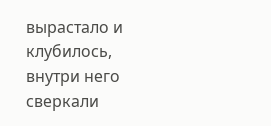вырастало и клубилось, внутри него сверкали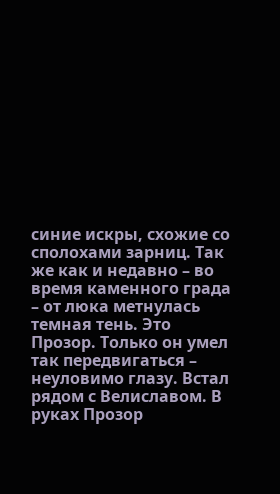синие искры, схожие со сполохами зарниц. Так же как и недавно – во время каменного града – от люка метнулась темная тень. Это Прозор. Только он умел так передвигаться – неуловимо глазу. Встал рядом с Велиславом. В руках Прозор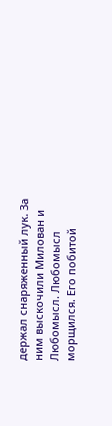держал снаряженный лук. За ним выскочили Милован и Любомысл. Любомысл морщился. Его побитой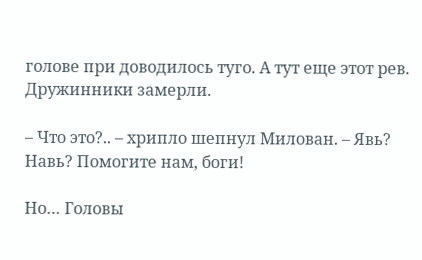голове при доводилось туго. А тут еще этот рев. Дружинники замерли.

– Что это?.. – хрипло шепнул Милован. – Явь? Навь? Помогите нам, боги!

Но… Головы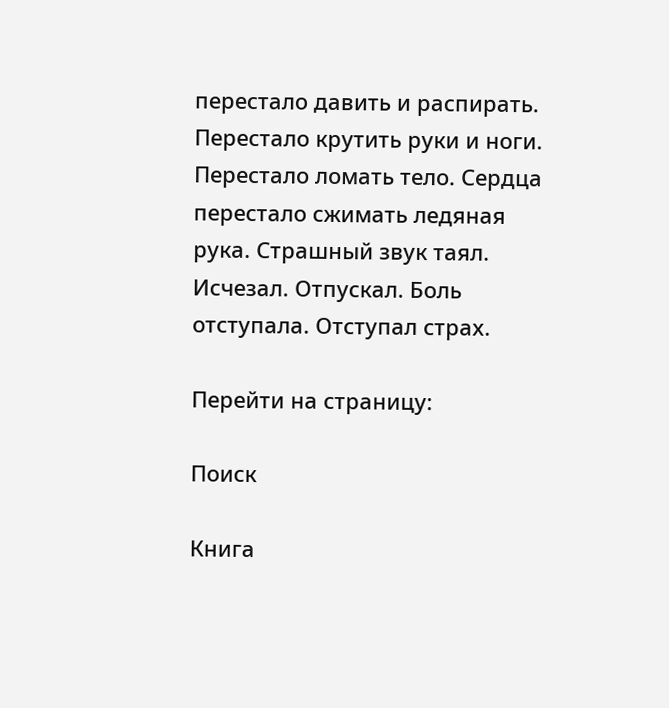перестало давить и распирать. Перестало крутить руки и ноги. Перестало ломать тело. Сердца перестало сжимать ледяная рука. Страшный звук таял. Исчезал. Отпускал. Боль отступала. Отступал страх.

Перейти на страницу:

Поиск

Книга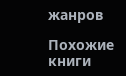жанров

Похожие книги